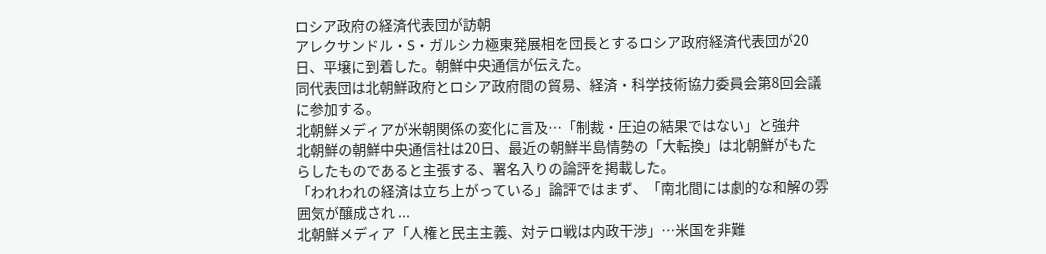ロシア政府の経済代表団が訪朝
アレクサンドル・S・ガルシカ極東発展相を団長とするロシア政府経済代表団が20日、平壌に到着した。朝鮮中央通信が伝えた。
同代表団は北朝鮮政府とロシア政府間の貿易、経済・科学技術協力委員会第8回会議に参加する。
北朝鮮メディアが米朝関係の変化に言及…「制裁・圧迫の結果ではない」と強弁
北朝鮮の朝鮮中央通信社は20日、最近の朝鮮半島情勢の「大転換」は北朝鮮がもたらしたものであると主張する、署名入りの論評を掲載した。
「われわれの経済は立ち上がっている」論評ではまず、「南北間には劇的な和解の雰囲気が醸成され ...
北朝鮮メディア「人権と民主主義、対テロ戦は内政干渉」…米国を非難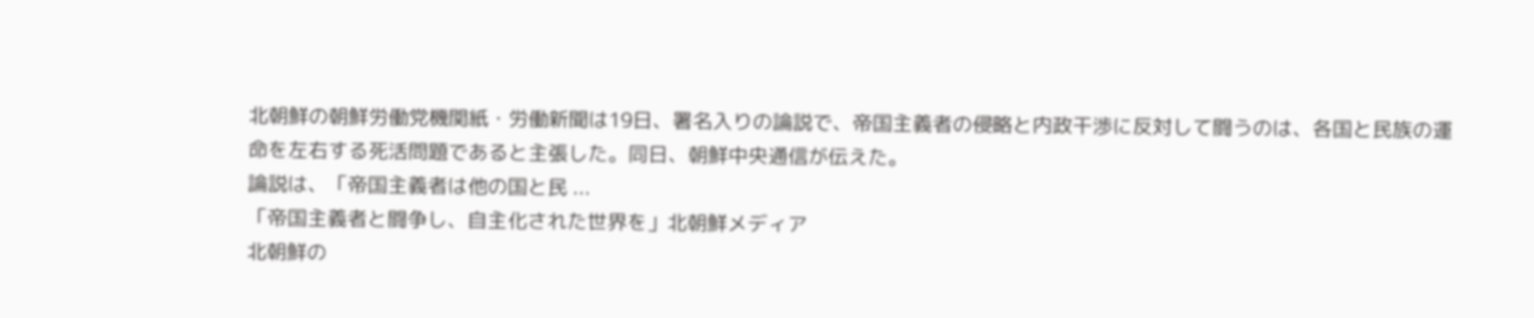北朝鮮の朝鮮労働党機関紙・労働新聞は19日、署名入りの論説で、帝国主義者の侵略と内政干渉に反対して闘うのは、各国と民族の運命を左右する死活問題であると主張した。同日、朝鮮中央通信が伝えた。
論説は、「帝国主義者は他の国と民 ...
「帝国主義者と闘争し、自主化された世界を」北朝鮮メディア
北朝鮮の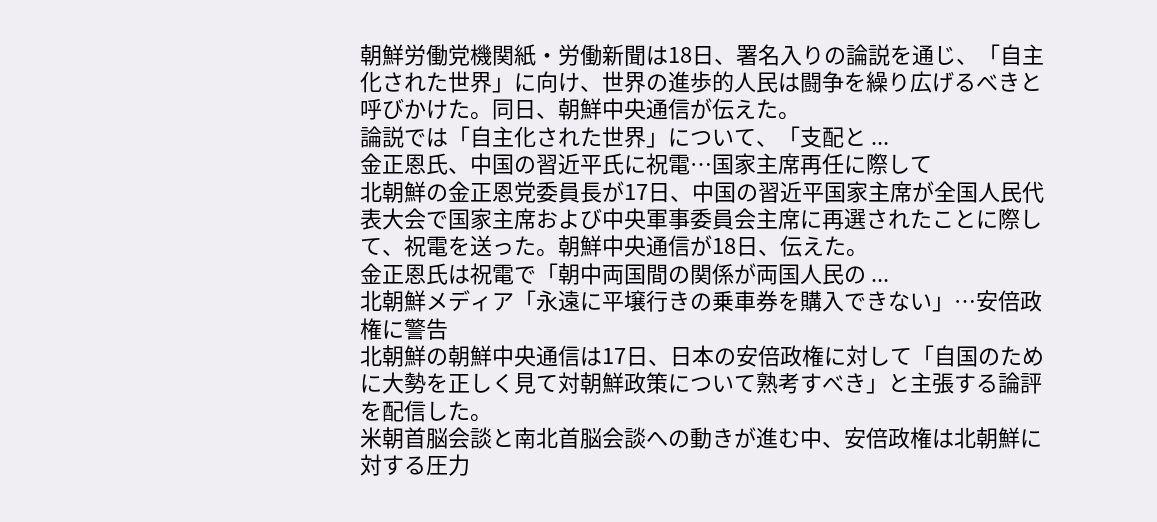朝鮮労働党機関紙・労働新聞は18日、署名入りの論説を通じ、「自主化された世界」に向け、世界の進歩的人民は闘争を繰り広げるべきと呼びかけた。同日、朝鮮中央通信が伝えた。
論説では「自主化された世界」について、「支配と ...
金正恩氏、中国の習近平氏に祝電…国家主席再任に際して
北朝鮮の金正恩党委員長が17日、中国の習近平国家主席が全国人民代表大会で国家主席および中央軍事委員会主席に再選されたことに際して、祝電を送った。朝鮮中央通信が18日、伝えた。
金正恩氏は祝電で「朝中両国間の関係が両国人民の ...
北朝鮮メディア「永遠に平壌行きの乗車券を購入できない」…安倍政権に警告
北朝鮮の朝鮮中央通信は17日、日本の安倍政権に対して「自国のために大勢を正しく見て対朝鮮政策について熟考すべき」と主張する論評を配信した。
米朝首脳会談と南北首脳会談への動きが進む中、安倍政権は北朝鮮に対する圧力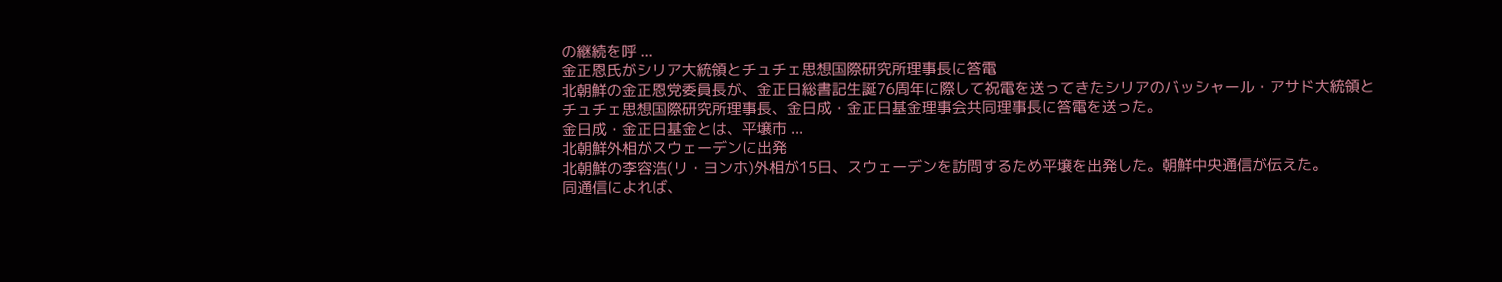の継続を呼 ...
金正恩氏がシリア大統領とチュチェ思想国際研究所理事長に答電
北朝鮮の金正恩党委員長が、金正日総書記生誕76周年に際して祝電を送ってきたシリアのバッシャール・アサド大統領とチュチェ思想国際研究所理事長、金日成・金正日基金理事会共同理事長に答電を送った。
金日成・金正日基金とは、平壌市 ...
北朝鮮外相がスウェーデンに出発
北朝鮮の李容浩(リ・ヨンホ)外相が15日、スウェーデンを訪問するため平壌を出発した。朝鮮中央通信が伝えた。
同通信によれば、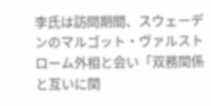李氏は訪問期間、スウェーデンのマルゴット・ヴァルストローム外相と会い「双務関係と互いに関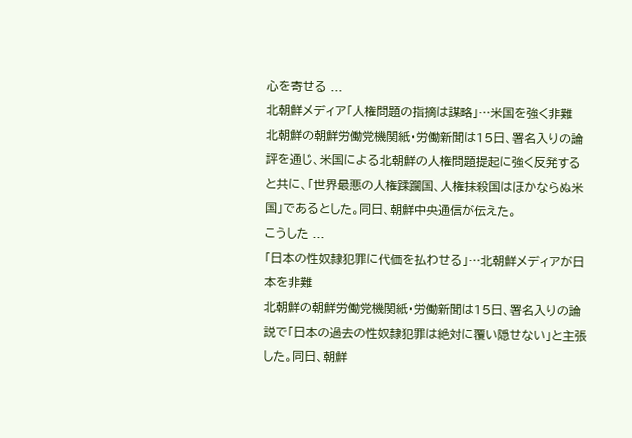心を寄せる ...
北朝鮮メディア「人権問題の指摘は謀略」…米国を強く非難
北朝鮮の朝鮮労働党機関紙・労働新聞は15日、署名入りの論評を通じ、米国による北朝鮮の人権問題提起に強く反発すると共に、「世界最悪の人権蹂躙国、人権抹殺国はほかならぬ米国」であるとした。同日、朝鮮中央通信が伝えた。
こうした ...
「日本の性奴隷犯罪に代価を払わせる」…北朝鮮メディアが日本を非難
北朝鮮の朝鮮労働党機関紙・労働新聞は15日、署名入りの論説で「日本の過去の性奴隷犯罪は絶対に覆い隠せない」と主張した。同日、朝鮮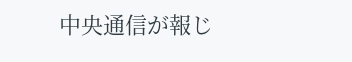中央通信が報じ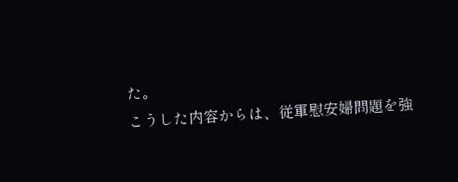た。
こうした内容からは、従軍慰安婦問題を強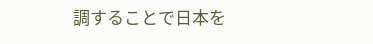調することで日本を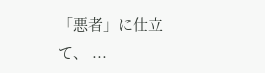「悪者」に仕立て、 ...